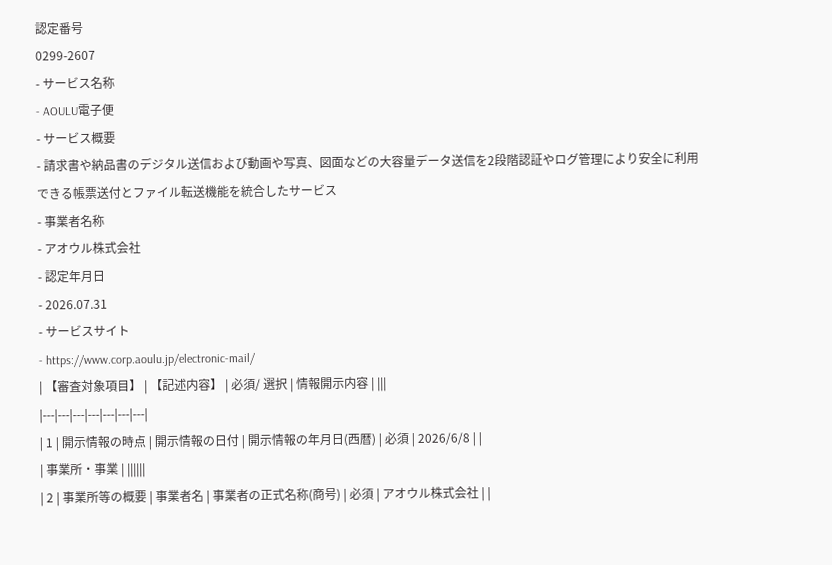認定番号
0299-2607
- サービス名称
- AOULU電子便
- サービス概要
- 請求書や納品書のデジタル送信および動画や写真、図面などの大容量データ送信を2段階認証やログ管理により安全に利用できる帳票送付とファイル転送機能を統合したサービス
- 事業者名称
- アオウル株式会社
- 認定年月日
- 2026.07.31
- サービスサイト
- https://www.corp.aoulu.jp/electronic-mail/
| 【審査対象項目】 | 【記述内容】 | 必須/ 選択 | 情報開示内容 | |||
|---|---|---|---|---|---|---|
| 1 | 開示情報の時点 | 開示情報の日付 | 開示情報の年月日(西暦) | 必須 | 2026/6/8 | |
| 事業所・事業 | ||||||
| 2 | 事業所等の概要 | 事業者名 | 事業者の正式名称(商号) | 必須 | アオウル株式会社 | |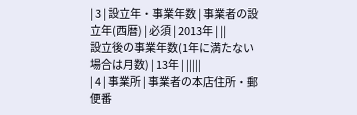| 3 | 設立年・事業年数 | 事業者の設立年(西暦) | 必須 | 2013年 | ||
設立後の事業年数(1年に満たない場合は月数) | 13年 | |||||
| 4 | 事業所 | 事業者の本店住所・郵便番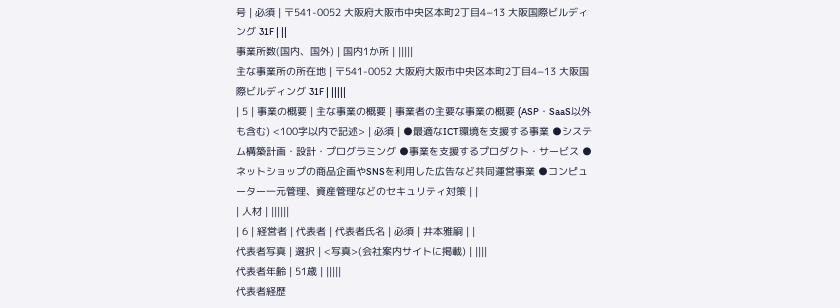号 | 必須 | 〒541-0052 大阪府大阪市中央区本町2丁目4−13 大阪国際ビルディング 31F | ||
事業所数(国内、国外) | 国内1か所 | |||||
主な事業所の所在地 | 〒541-0052 大阪府大阪市中央区本町2丁目4−13 大阪国際ビルディング 31F | |||||
| 5 | 事業の概要 | 主な事業の概要 | 事業者の主要な事業の概要 (ASP・SaaS以外も含む) <100字以内で記述> | 必須 | ●最適なICT環境を支援する事業 ●システム構築計画・設計・プログラミング ●事業を支援するプロダクト・サービス ●ネットショップの商品企画やSNSを利用した広告など共同運営事業 ●コンピューター一元管理、資産管理などのセキュリティ対策 | |
| 人材 | ||||||
| 6 | 経営者 | 代表者 | 代表者氏名 | 必須 | 井本雅嗣 | |
代表者写真 | 選択 | <写真>(会社案内サイトに掲載) | ||||
代表者年齢 | 51歳 | |||||
代表者経歴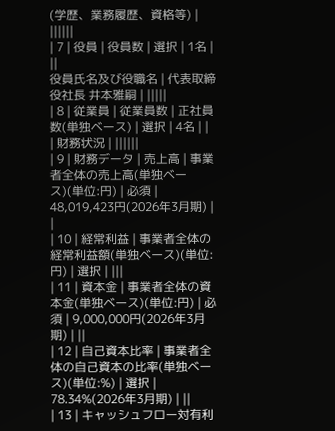(学歴、業務履歴、資格等) | ||||||
| 7 | 役員 | 役員数 | 選択 | 1名 | ||
役員氏名及び役職名 | 代表取締役社長 井本雅嗣 | |||||
| 8 | 従業員 | 従業員数 | 正社員数(単独ベース) | 選択 | 4名 | |
| 財務状況 | ||||||
| 9 | 財務データ | 売上高 | 事業者全体の売上高(単独ベース)(単位:円) | 必須 | 48,019,423円(2026年3月期) | |
| 10 | 経常利益 | 事業者全体の経常利益額(単独ベース)(単位:円) | 選択 | |||
| 11 | 資本金 | 事業者全体の資本金(単独ベース)(単位:円) | 必須 | 9,000,000円(2026年3月期) | ||
| 12 | 自己資本比率 | 事業者全体の自己資本の比率(単独ベース)(単位:%) | 選択 | 78.34%(2026年3月期) | ||
| 13 | キャッシュフロー対有利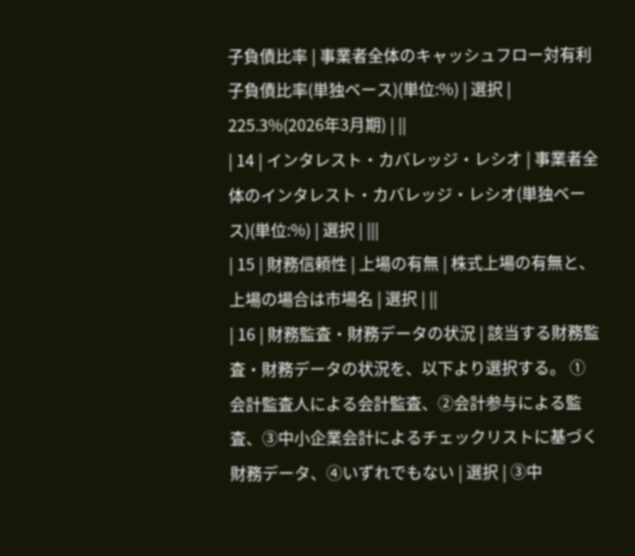子負債比率 | 事業者全体のキャッシュフロー対有利子負債比率(単独ベース)(単位:%) | 選択 | 225.3%(2026年3月期) | ||
| 14 | インタレスト・カバレッジ・レシオ | 事業者全体のインタレスト・カバレッジ・レシオ(単独ベース)(単位:%) | 選択 | |||
| 15 | 財務信頼性 | 上場の有無 | 株式上場の有無と、上場の場合は市場名 | 選択 | ||
| 16 | 財務監査・財務データの状況 | 該当する財務監査・財務データの状況を、以下より選択する。 ①会計監査人による会計監査、②会計参与による監査、③中小企業会計によるチェックリストに基づく財務データ、④いずれでもない | 選択 | ③中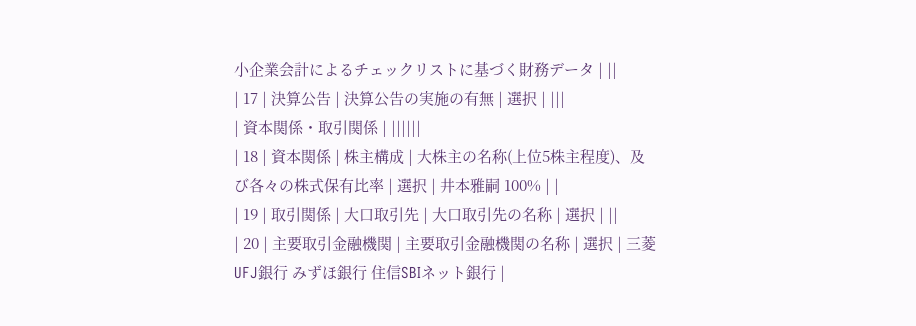小企業会計によるチェックリストに基づく財務データ | ||
| 17 | 決算公告 | 決算公告の実施の有無 | 選択 | |||
| 資本関係・取引関係 | ||||||
| 18 | 資本関係 | 株主構成 | 大株主の名称(上位5株主程度)、及び各々の株式保有比率 | 選択 | 井本雅嗣 100% | |
| 19 | 取引関係 | 大口取引先 | 大口取引先の名称 | 選択 | ||
| 20 | 主要取引金融機関 | 主要取引金融機関の名称 | 選択 | 三菱UFJ銀行 みずほ銀行 住信SBIネット銀行 |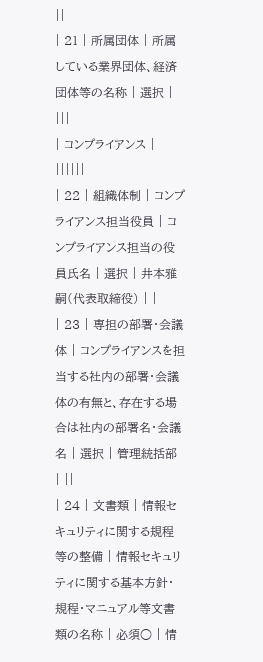||
| 21 | 所属団体 | 所属している業界団体、経済団体等の名称 | 選択 | |||
| コンプライアンス | ||||||
| 22 | 組織体制 | コンプライアンス担当役員 | コンプライアンス担当の役員氏名 | 選択 | 井本雅嗣(代表取締役) | |
| 23 | 専担の部署・会議体 | コンプライアンスを担当する社内の部署・会議体の有無と、存在する場合は社内の部署名・会議名 | 選択 | 管理統括部 | ||
| 24 | 文書類 | 情報セキュリティに関する規程等の整備 | 情報セキュリティに関する基本方針・規程・マニュアル等文書類の名称 | 必須○ | 情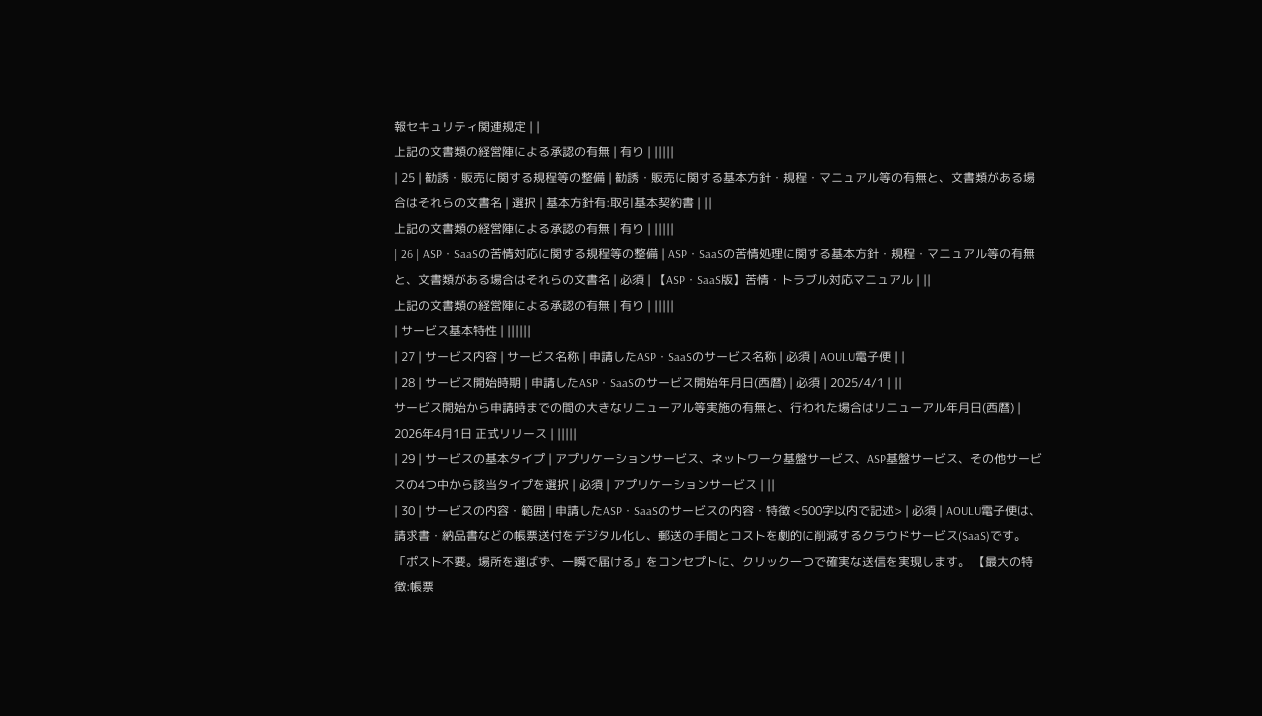報セキュリティ関連規定 | |
上記の文書類の経営陣による承認の有無 | 有り | |||||
| 25 | 勧誘・販売に関する規程等の整備 | 勧誘・販売に関する基本方針・規程・マニュアル等の有無と、文書類がある場合はそれらの文書名 | 選択 | 基本方針有:取引基本契約書 | ||
上記の文書類の経営陣による承認の有無 | 有り | |||||
| 26 | ASP・SaaSの苦情対応に関する規程等の整備 | ASP・SaaSの苦情処理に関する基本方針・規程・マニュアル等の有無と、文書類がある場合はそれらの文書名 | 必須 | 【ASP・SaaS版】苦情・トラブル対応マニュアル | ||
上記の文書類の経営陣による承認の有無 | 有り | |||||
| サービス基本特性 | ||||||
| 27 | サービス内容 | サービス名称 | 申請したASP・SaaSのサービス名称 | 必須 | AOULU電子便 | |
| 28 | サービス開始時期 | 申請したASP・SaaSのサービス開始年月日(西暦) | 必須 | 2025/4/1 | ||
サービス開始から申請時までの間の大きなリニューアル等実施の有無と、行われた場合はリニューアル年月日(西暦) | 2026年4月1日 正式リリース | |||||
| 29 | サービスの基本タイプ | アプリケーションサービス、ネットワーク基盤サービス、ASP基盤サービス、その他サービスの4つ中から該当タイプを選択 | 必須 | アプリケーションサービス | ||
| 30 | サービスの内容・範囲 | 申請したASP・SaaSのサービスの内容・特徴 <500字以内で記述> | 必須 | AOULU電子便は、請求書・納品書などの帳票送付をデジタル化し、郵送の手間とコストを劇的に削減するクラウドサービス(SaaS)です。「ポスト不要。場所を選ばず、一瞬で届ける」をコンセプトに、クリック一つで確実な送信を実現します。 【最大の特徴:帳票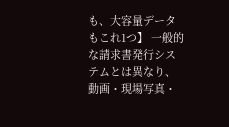も、大容量データもこれ1つ】 一般的な請求書発行システムとは異なり、動画・現場写真・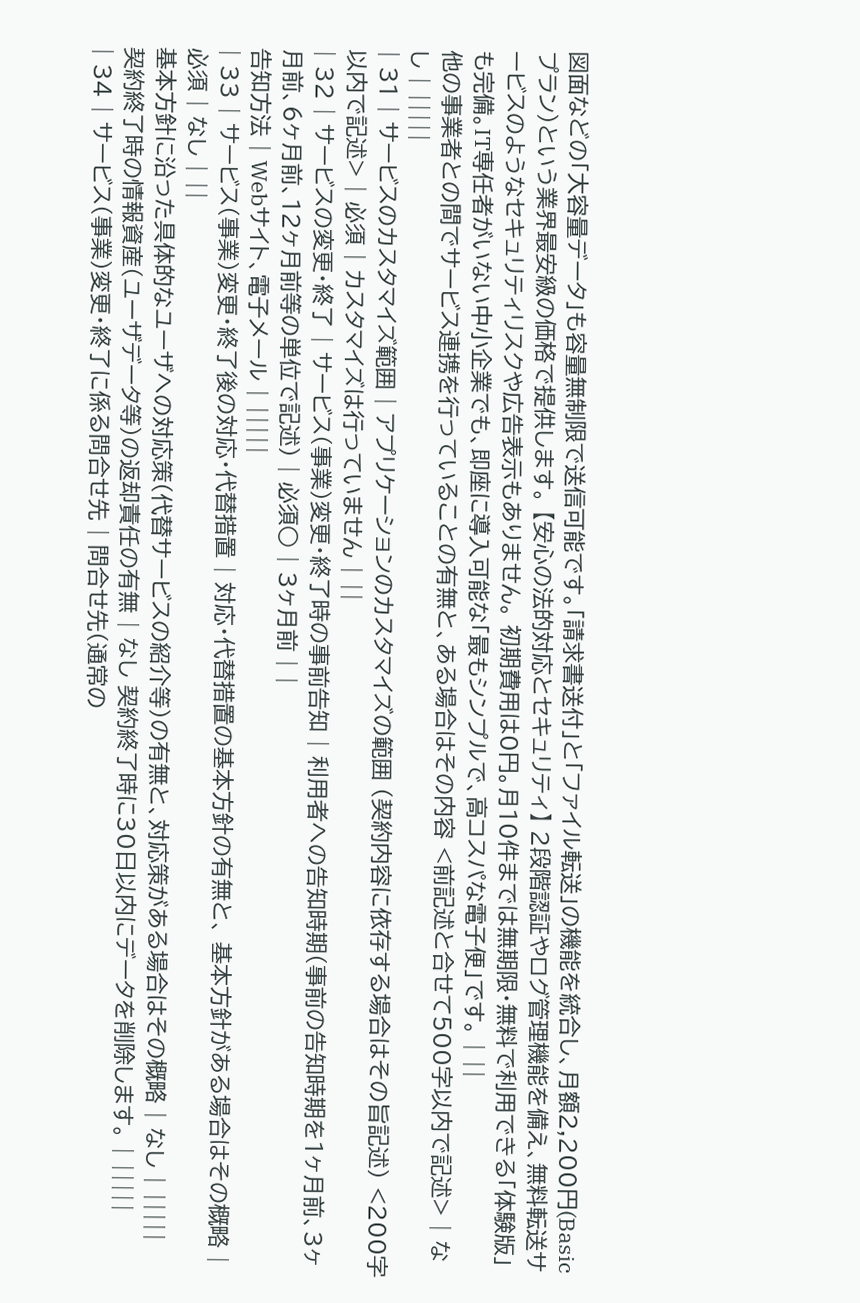図面などの「大容量データ」も容量無制限で送信可能です。「請求書送付」と「ファイル転送」の機能を統合し、月額2,200円(Basicプラン)という業界最安級の価格で提供します。 【安心の法的対応とセキュリティ】 2段階認証やログ管理機能を備え、無料転送サービスのようなセキュリティリスクや広告表示もありません。 初期費用は0円。月10件までは無期限・無料で利用できる「体験版」も完備。IT専任者がいない中小企業でも、即座に導入可能な「最もシンプルで、高コスパな電子便」です。 | ||
他の事業者との間でサービス連携を行っていることの有無と、ある場合はその内容 <前記述と合せて500字以内で記述> | なし | |||||
| 31 | サービスのカスタマイズ範囲 | アプリケーションのカスタマイズの範囲 (契約内容に依存する場合はその旨記述) <200字以内で記述> | 必須 | カスタマイズは行っていません | ||
| 32 | サービスの変更・終了 | サービス(事業)変更・終了時の事前告知 | 利用者への告知時期(事前の告知時期を1ヶ月前、3ヶ月前、6ヶ月前、12ヶ月前等の単位で記述) | 必須○ | 3ヶ月前 | |
告知方法 | Webサイト、電子メール | |||||
| 33 | サービス(事業)変更・終了後の対応・代替措置 | 対応・代替措置の基本方針の有無と、 基本方針がある場合はその概略 | 必須 | なし | ||
基本方針に沿った具体的なユーザへの対応策(代替サービスの紹介等)の有無と、対応策がある場合はその概略 | なし | |||||
契約終了時の情報資産(ユーザデータ等)の返却責任の有無 | なし 契約終了時に30日以内にデータを削除します。 | |||||
| 34 | サービス(事業)変更・終了に係る問合せ先 | 問合せ先(通常の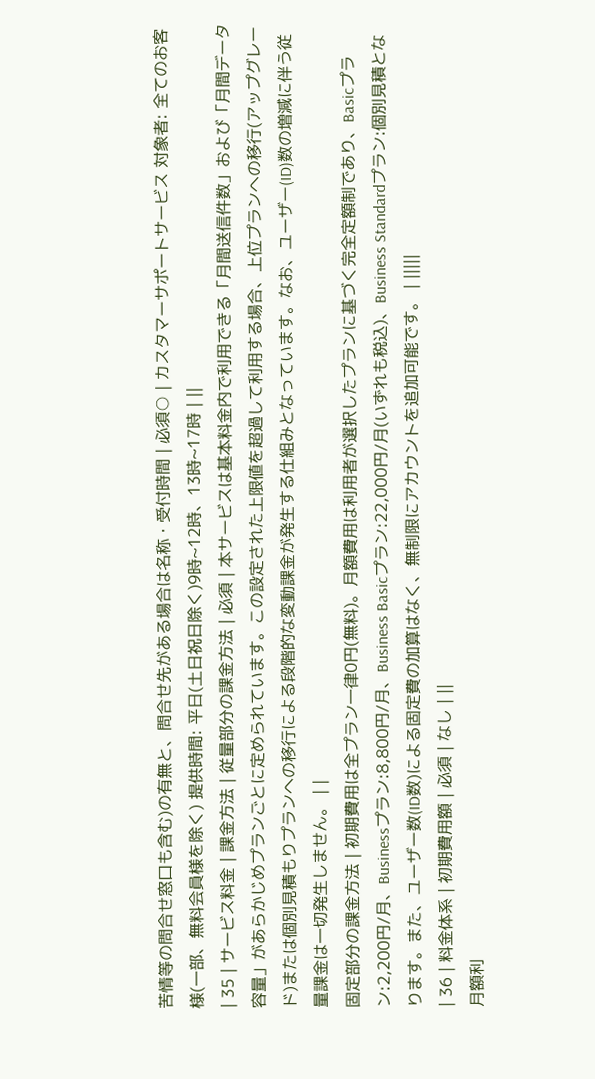苦情等の問合せ窓口も含む)の有無と、問合せ先がある場合は名称・受付時間 | 必須○ | カスタマーサポートサービス 対象者: 全てのお客様(一部、無料会員様を除く) 提供時間: 平日(土日祝日除く)9時~12時、13時~17時 | ||
| 35 | サービス料金 | 課金方法 | 従量部分の課金方法 | 必須 | 本サービスは基本料金内で利用できる「月間送信件数」および「月間データ容量」があらかじめプランごとに定められています。この設定された上限値を超過して利用する場合、上位プランへの移行(アップグレード)または個別見積もりプランへの移行による段階的な変動課金が発生する仕組みとなっています。なお、ユーザー(ID)数の増減に伴う従量課金は一切発生しません。 | |
固定部分の課金方法 | 初期費用は全プラン一律0円(無料)。月額費用は利用者が選択したプランに基づく完全定額制であり、Basicプラン:2,200円/月、Businessプラン:8,800円/月、Business Basicプラン:22,000円/月(いずれも税込)、Business Standardプラン:個別見積となります。また、ユーザー数(ID数)による固定費の加算はなく、無制限にアカウントを追加可能です。 | |||||
| 36 | 料金体系 | 初期費用額 | 必須 | なし | ||
月額利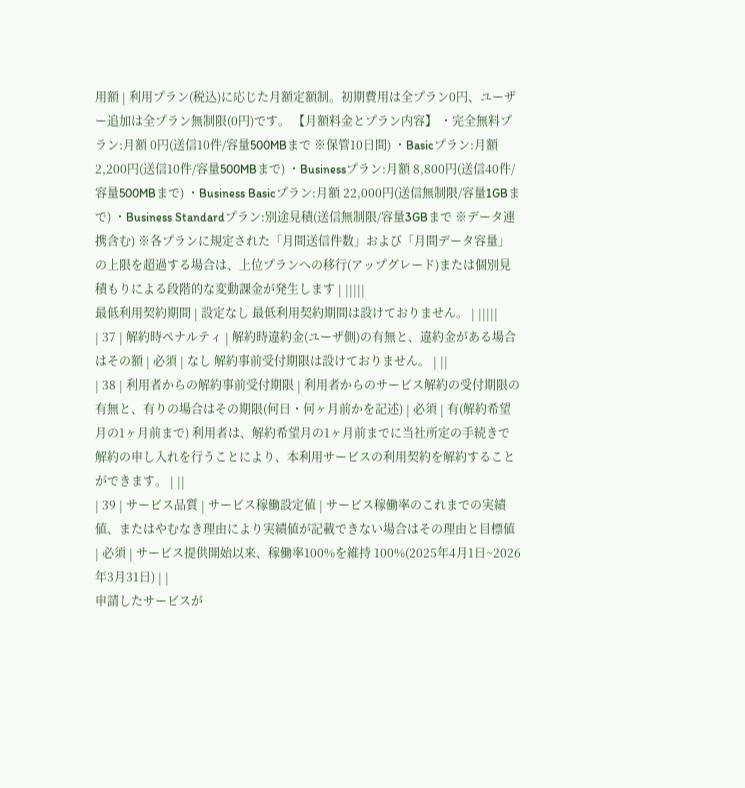用額 | 利用プラン(税込)に応じた月額定額制。初期費用は全プラン0円、ユーザー追加は全プラン無制限(0円)です。 【月額料金とプラン内容】 ・完全無料プラン:月額 0円(送信10件/容量500MBまで ※保管10日間) ・Basicプラン:月額 2,200円(送信10件/容量500MBまで) ・Businessプラン:月額 8,800円(送信40件/容量500MBまで) ・Business Basicプラン:月額 22,000円(送信無制限/容量1GBまで) ・Business Standardプラン:別途見積(送信無制限/容量3GBまで ※データ連携含む) ※各プランに規定された「月間送信件数」および「月間データ容量」の上限を超過する場合は、上位プランへの移行(アップグレード)または個別見積もりによる段階的な変動課金が発生します | |||||
最低利用契約期間 | 設定なし 最低利用契約期間は設けておりません。 | |||||
| 37 | 解約時ペナルティ | 解約時違約金(ユーザ側)の有無と、違約金がある場合はその額 | 必須 | なし 解約事前受付期限は設けておりません。 | ||
| 38 | 利用者からの解約事前受付期限 | 利用者からのサービス解約の受付期限の有無と、有りの場合はその期限(何日・何ヶ月前かを記述) | 必須 | 有(解約希望月の1ヶ月前まで) 利用者は、解約希望月の1ヶ月前までに当社所定の手続きで解約の申し入れを行うことにより、本利用サービスの利用契約を解約することができます。 | ||
| 39 | サービス品質 | サービス稼働設定値 | サービス稼働率のこれまでの実績値、またはやむなき理由により実績値が記載できない場合はその理由と目標値 | 必須 | サービス提供開始以来、稼働率100%を維持 100%(2025年4月1日~2026年3月31日) | |
申請したサービスが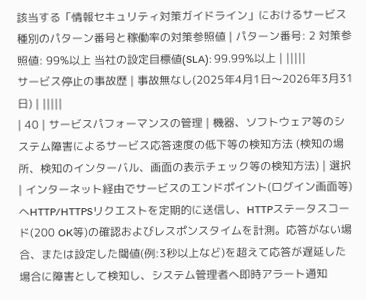該当する「情報セキュリティ対策ガイドライン」におけるサービス種別のパターン番号と稼働率の対策参照値 | パターン番号: 2 対策参照値: 99%以上 当社の設定目標値(SLA): 99.99%以上 | |||||
サービス停止の事故歴 | 事故無なし(2025年4月1日〜2026年3月31日) | |||||
| 40 | サービスパフォーマンスの管理 | 機器、ソフトウェア等のシステム障害によるサービス応答速度の低下等の検知方法 (検知の場所、検知のインターバル、画面の表示チェック等の検知方法) | 選択 | インターネット経由でサービスのエンドポイント(ログイン画面等)へHTTP/HTTPSリクエストを定期的に送信し、HTTPステータスコード(200 OK等)の確認およびレスポンスタイムを計測。応答がない場合、または設定した閾値(例:3秒以上など)を超えて応答が遅延した場合に障害として検知し、システム管理者へ即時アラート通知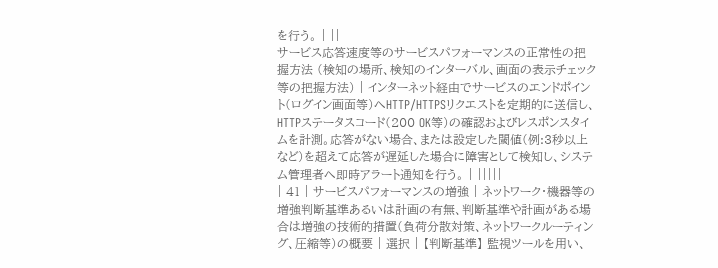を行う。 | ||
サービス応答速度等のサービスパフォーマンスの正常性の把握方法 (検知の場所、検知のインターバル、画面の表示チェック等の把握方法) | インターネット経由でサービスのエンドポイント(ログイン画面等)へHTTP/HTTPSリクエストを定期的に送信し、HTTPステータスコード(200 OK等)の確認およびレスポンスタイムを計測。応答がない場合、または設定した閾値(例:3秒以上など)を超えて応答が遅延した場合に障害として検知し、システム管理者へ即時アラート通知を行う。 | |||||
| 41 | サービスパフォーマンスの増強 | ネットワーク・機器等の増強判断基準あるいは計画の有無、判断基準や計画がある場合は増強の技術的措置(負荷分散対策、ネットワークルーティング、圧縮等)の概要 | 選択 | 【判断基準】 監視ツールを用い、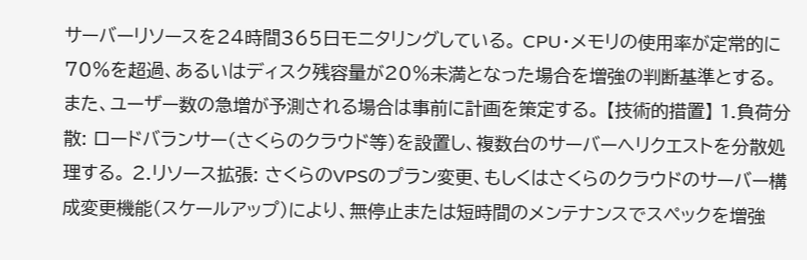サーバーリソースを24時間365日モニタリングしている。 CPU・メモリの使用率が定常的に70%を超過、あるいはディスク残容量が20%未満となった場合を増強の判断基準とする。 また、ユーザー数の急増が予測される場合は事前に計画を策定する。 【技術的措置】 1.負荷分散: ロードバランサー(さくらのクラウド等)を設置し、複数台のサーバーへリクエストを分散処理する。 2.リソース拡張: さくらのVPSのプラン変更、もしくはさくらのクラウドのサーバー構成変更機能(スケールアップ)により、無停止または短時間のメンテナンスでスペックを増強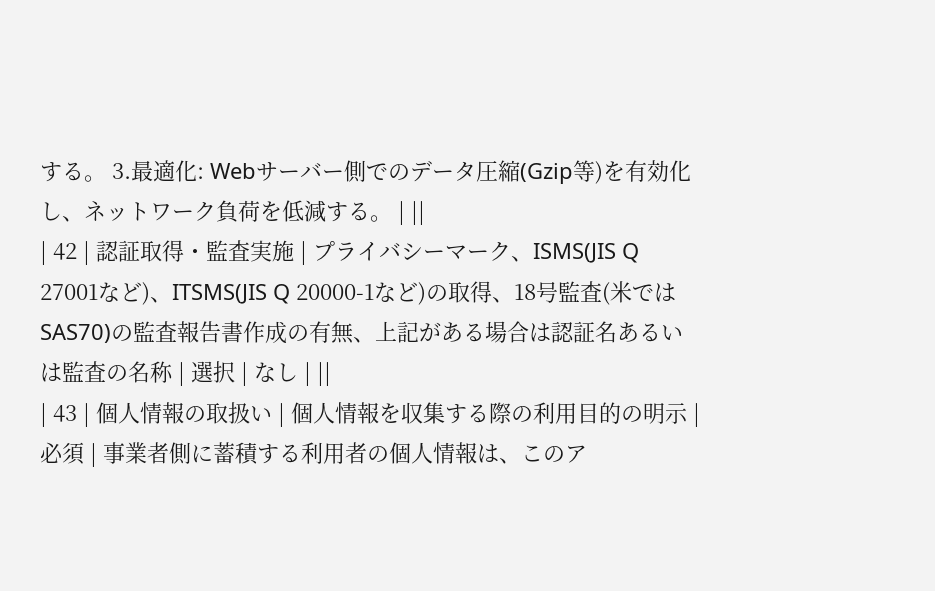する。 3.最適化: Webサーバー側でのデータ圧縮(Gzip等)を有効化し、ネットワーク負荷を低減する。 | ||
| 42 | 認証取得・監査実施 | プライバシーマーク、ISMS(JIS Q 27001など)、ITSMS(JIS Q 20000-1など)の取得、18号監査(米ではSAS70)の監査報告書作成の有無、上記がある場合は認証名あるいは監査の名称 | 選択 | なし | ||
| 43 | 個人情報の取扱い | 個人情報を収集する際の利用目的の明示 | 必須 | 事業者側に蓄積する利用者の個人情報は、このア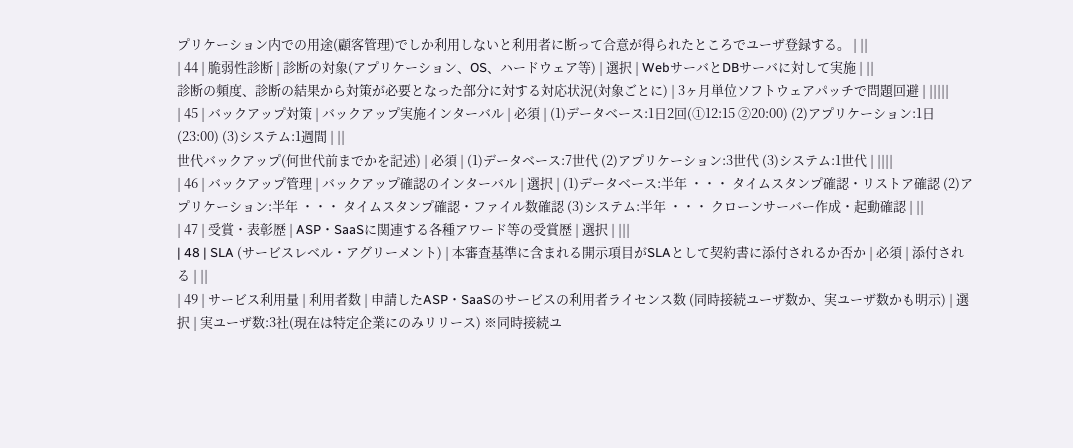プリケーション内での用途(顧客管理)でしか利用しないと利用者に断って合意が得られたところでユーザ登録する。 | ||
| 44 | 脆弱性診断 | 診断の対象(アプリケーション、OS、ハードウェア等) | 選択 | WebサーバとDBサーバに対して実施 | ||
診断の頻度、診断の結果から対策が必要となった部分に対する対応状況(対象ごとに) | 3ヶ月単位ソフトウェアパッチで問題回避 | |||||
| 45 | バックアップ対策 | バックアップ実施インターバル | 必須 | (1)データベース:1日2回(①12:15 ②20:00) (2)アプリケーション:1日(23:00) (3)システム:1週間 | ||
世代バックアップ(何世代前までかを記述) | 必須 | (1)データベース:7世代 (2)アプリケーション:3世代 (3)システム:1世代 | ||||
| 46 | バックアップ管理 | バックアップ確認のインターバル | 選択 | (1)データベース:半年 ・・・ タイムスタンプ確認・リストア確認 (2)アプリケーション:半年 ・・・ タイムスタンプ確認・ファイル数確認 (3)システム:半年 ・・・ クローンサーバー作成・起動確認 | ||
| 47 | 受賞・表彰歴 | ASP・SaaSに関連する各種アワード等の受賞歴 | 選択 | |||
| 48 | SLA (サービスレベル・アグリーメント) | 本審査基準に含まれる開示項目がSLAとして契約書に添付されるか否か | 必須 | 添付される | ||
| 49 | サービス利用量 | 利用者数 | 申請したASP・SaaSのサービスの利用者ライセンス数 (同時接続ユーザ数か、実ユーザ数かも明示) | 選択 | 実ユーザ数:3社(現在は特定企業にのみリリース) ※同時接続ユ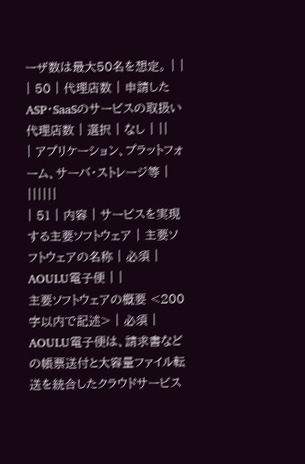ーザ数は最大50名を想定。 | |
| 50 | 代理店数 | 申請したASP・SaaSのサービスの取扱い代理店数 | 選択 | なし | ||
| アプリケーション、プラットフォーム、サーバ・ストレージ等 | ||||||
| 51 | 内容 | サービスを実現する主要ソフトウェア | 主要ソフトウェアの名称 | 必須 | AOULU電子便 | |
主要ソフトウェアの概要 <200字以内で記述> | 必須 | AOULU電子便は、請求書などの帳票送付と大容量ファイル転送を統合したクラウドサービス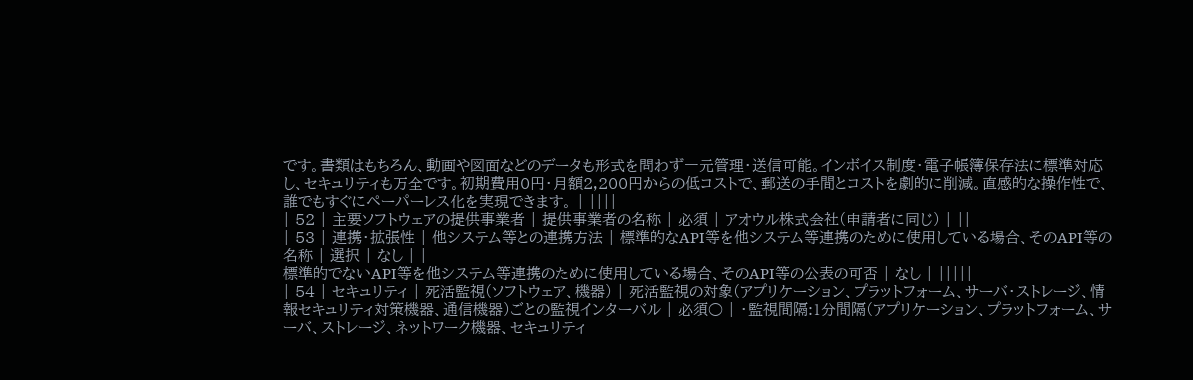です。書類はもちろん、動画や図面などのデータも形式を問わず一元管理・送信可能。インボイス制度・電子帳簿保存法に標準対応し、セキュリティも万全です。初期費用0円・月額2,200円からの低コストで、郵送の手間とコストを劇的に削減。直感的な操作性で、誰でもすぐにペーパーレス化を実現できます。 | ||||
| 52 | 主要ソフトウェアの提供事業者 | 提供事業者の名称 | 必須 | アオウル株式会社(申請者に同じ) | ||
| 53 | 連携・拡張性 | 他システム等との連携方法 | 標準的なAPI等を他システム等連携のために使用している場合、そのAPI等の名称 | 選択 | なし | |
標準的でないAPI等を他システム等連携のために使用している場合、そのAPI等の公表の可否 | なし | |||||
| 54 | セキュリティ | 死活監視(ソフトウェア、機器) | 死活監視の対象(アプリケーション、プラットフォーム、サーバ・ストレージ、情報セキュリティ対策機器、通信機器)ごとの監視インターバル | 必須○ | ・監視間隔:1分間隔(アプリケーション、プラットフォーム、サーバ、ストレージ、ネットワーク機器、セキュリティ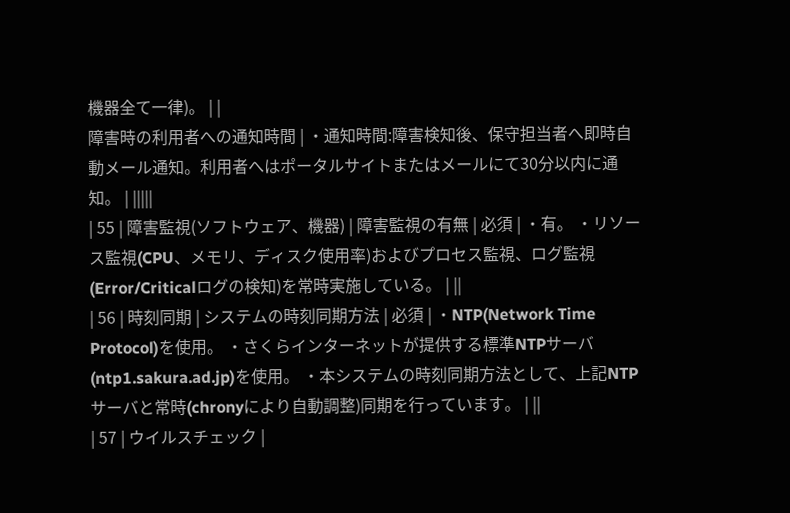機器全て一律)。 | |
障害時の利用者への通知時間 | ・通知時間:障害検知後、保守担当者へ即時自動メール通知。利用者へはポータルサイトまたはメールにて30分以内に通知。 | |||||
| 55 | 障害監視(ソフトウェア、機器) | 障害監視の有無 | 必須 | ・有。 ・リソース監視(CPU、メモリ、ディスク使用率)およびプロセス監視、ログ監視(Error/Criticalログの検知)を常時実施している。 | ||
| 56 | 時刻同期 | システムの時刻同期方法 | 必須 | ・NTP(Network Time Protocol)を使用。 ・さくらインターネットが提供する標準NTPサーバ(ntp1.sakura.ad.jp)を使用。 ・本システムの時刻同期方法として、上記NTPサーバと常時(chronyにより自動調整)同期を行っています。 | ||
| 57 | ウイルスチェック |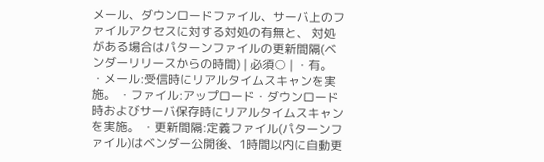メール、ダウンロードファイル、サーバ上のファイルアクセスに対する対処の有無と、 対処がある場合はパターンファイルの更新間隔(ベンダーリリースからの時間) | 必須○ | ・有。 ・メール:受信時にリアルタイムスキャンを実施。 ・ファイル:アップロード・ダウンロード時およびサーバ保存時にリアルタイムスキャンを実施。 ・更新間隔:定義ファイル(パターンファイル)はベンダー公開後、1時間以内に自動更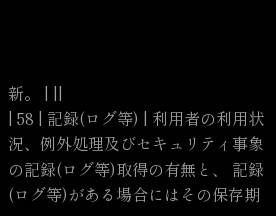新。 | ||
| 58 | 記録(ログ等) | 利用者の利用状況、例外処理及びセキュリティ事象の記録(ログ等)取得の有無と、 記録(ログ等)がある場合にはその保存期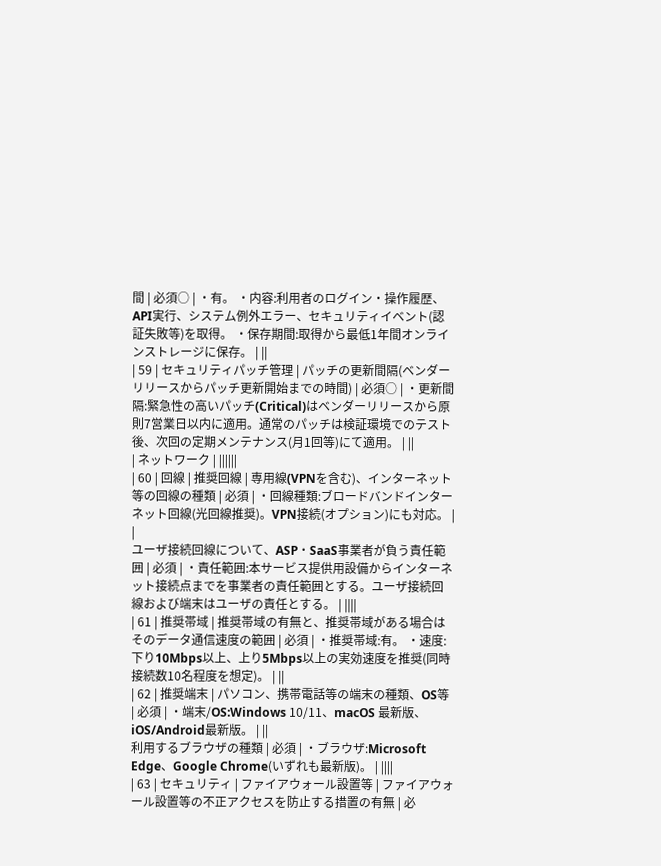間 | 必須○ | ・有。 ・内容:利用者のログイン・操作履歴、API実行、システム例外エラー、セキュリティイベント(認証失敗等)を取得。 ・保存期間:取得から最低1年間オンラインストレージに保存。 | ||
| 59 | セキュリティパッチ管理 | パッチの更新間隔(ベンダーリリースからパッチ更新開始までの時間) | 必須○ | ・更新間隔:緊急性の高いパッチ(Critical)はベンダーリリースから原則7営業日以内に適用。通常のパッチは検証環境でのテスト後、次回の定期メンテナンス(月1回等)にて適用。 | ||
| ネットワーク | ||||||
| 60 | 回線 | 推奨回線 | 専用線(VPNを含む)、インターネット等の回線の種類 | 必須 | ・回線種類:ブロードバンドインターネット回線(光回線推奨)。VPN接続(オプション)にも対応。 | |
ユーザ接続回線について、ASP・SaaS事業者が負う責任範囲 | 必須 | ・責任範囲:本サービス提供用設備からインターネット接続点までを事業者の責任範囲とする。ユーザ接続回線および端末はユーザの責任とする。 | ||||
| 61 | 推奨帯域 | 推奨帯域の有無と、推奨帯域がある場合はそのデータ通信速度の範囲 | 必須 | ・推奨帯域:有。 ・速度:下り10Mbps以上、上り5Mbps以上の実効速度を推奨(同時接続数10名程度を想定)。 | ||
| 62 | 推奨端末 | パソコン、携帯電話等の端末の種類、OS等 | 必須 | ・端末/OS:Windows 10/11、macOS 最新版、iOS/Android最新版。 | ||
利用するブラウザの種類 | 必須 | ・ブラウザ:Microsoft Edge、Google Chrome(いずれも最新版)。 | ||||
| 63 | セキュリティ | ファイアウォール設置等 | ファイアウォール設置等の不正アクセスを防止する措置の有無 | 必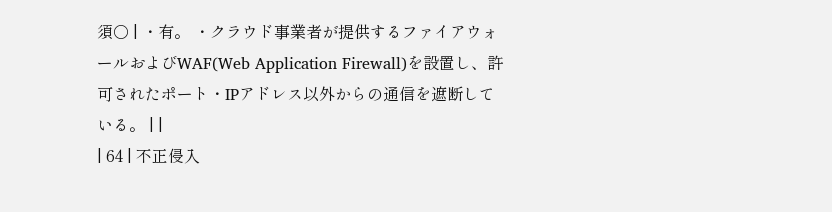須○ | ・有。 ・クラウド事業者が提供するファイアウォールおよびWAF(Web Application Firewall)を設置し、許可されたポート・IPアドレス以外からの通信を遮断している。 | |
| 64 | 不正侵入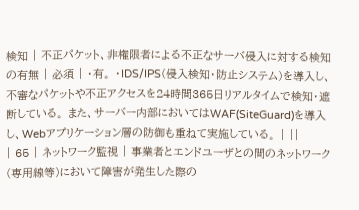検知 | 不正パケット、非権限者による不正なサーバ侵入に対する検知の有無 | 必須 | ・有。 ・IDS/IPS(侵入検知・防止システム)を導入し、不審なパケットや不正アクセスを24時間365日リアルタイムで検知・遮断している。 また、サーバー内部においてはWAF(SiteGuard)を導入し、Webアプリケーション層の防御も重ねて実施している。 | ||
| 65 | ネットワーク監視 | 事業者とエンドユーザとの間のネットワーク(専用線等)において障害が発生した際の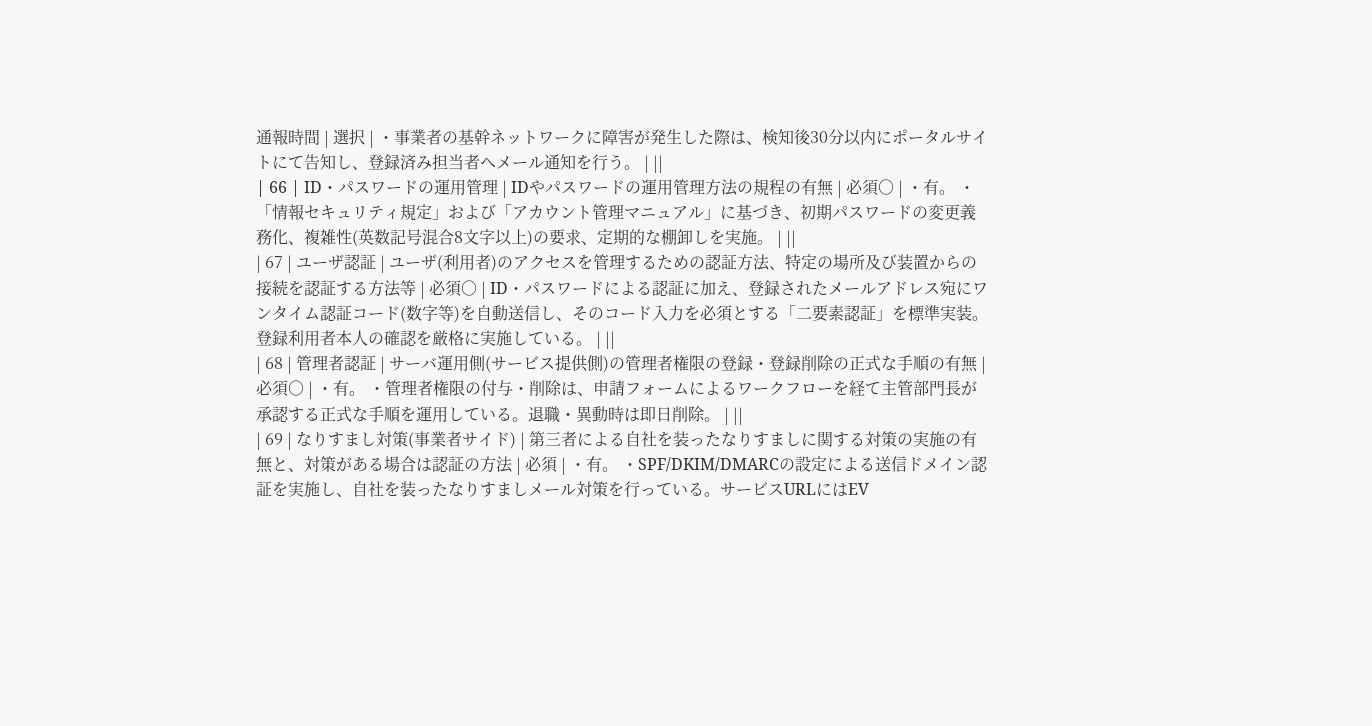通報時間 | 選択 | ・事業者の基幹ネットワークに障害が発生した際は、検知後30分以内にポータルサイトにて告知し、登録済み担当者へメール通知を行う。 | ||
| 66 | ID・パスワードの運用管理 | IDやパスワードの運用管理方法の規程の有無 | 必須○ | ・有。 ・「情報セキュリティ規定」および「アカウント管理マニュアル」に基づき、初期パスワードの変更義務化、複雑性(英数記号混合8文字以上)の要求、定期的な棚卸しを実施。 | ||
| 67 | ユーザ認証 | ユーザ(利用者)のアクセスを管理するための認証方法、特定の場所及び装置からの接続を認証する方法等 | 必須○ | ID・パスワードによる認証に加え、登録されたメールアドレス宛にワンタイム認証コード(数字等)を自動送信し、そのコード入力を必須とする「二要素認証」を標準実装。登録利用者本人の確認を厳格に実施している。 | ||
| 68 | 管理者認証 | サーバ運用側(サービス提供側)の管理者権限の登録・登録削除の正式な手順の有無 | 必須○ | ・有。 ・管理者権限の付与・削除は、申請フォームによるワークフローを経て主管部門長が承認する正式な手順を運用している。退職・異動時は即日削除。 | ||
| 69 | なりすまし対策(事業者サイド) | 第三者による自社を装ったなりすましに関する対策の実施の有無と、対策がある場合は認証の方法 | 必須 | ・有。 ・SPF/DKIM/DMARCの設定による送信ドメイン認証を実施し、自社を装ったなりすましメール対策を行っている。サービスURLにはEV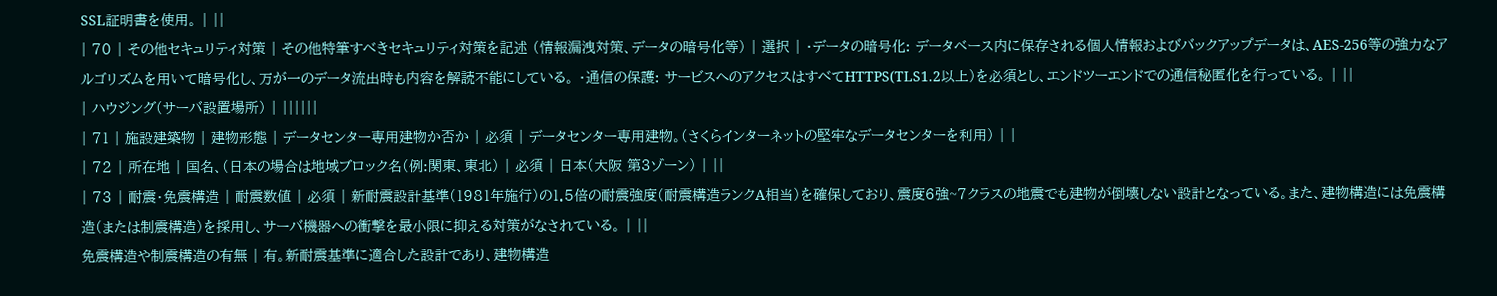SSL証明書を使用。 | ||
| 70 | その他セキュリティ対策 | その他特筆すべきセキュリティ対策を記述 (情報漏洩対策、データの暗号化等) | 選択 | ・データの暗号化: データベース内に保存される個人情報およびバックアップデータは、AES-256等の強力なアルゴリズムを用いて暗号化し、万が一のデータ流出時も内容を解読不能にしている。 ・通信の保護: サービスへのアクセスはすべてHTTPS(TLS1.2以上)を必須とし、エンドツーエンドでの通信秘匿化を行っている。 | ||
| ハウジング(サーバ設置場所) | ||||||
| 71 | 施設建築物 | 建物形態 | データセンター専用建物か否か | 必須 | データセンター専用建物。(さくらインターネットの堅牢なデータセンターを利用) | |
| 72 | 所在地 | 国名、(日本の場合は地域ブロック名(例:関東、東北) | 必須 | 日本(大阪 第3ゾーン) | ||
| 73 | 耐震・免震構造 | 耐震数値 | 必須 | 新耐震設計基準(1981年施行)の1.5倍の耐震強度(耐震構造ランクA相当)を確保しており、震度6強~7クラスの地震でも建物が倒壊しない設計となっている。また、建物構造には免震構造(または制震構造)を採用し、サーバ機器への衝撃を最小限に抑える対策がなされている。 | ||
免震構造や制震構造の有無 | 有。新耐震基準に適合した設計であり、建物構造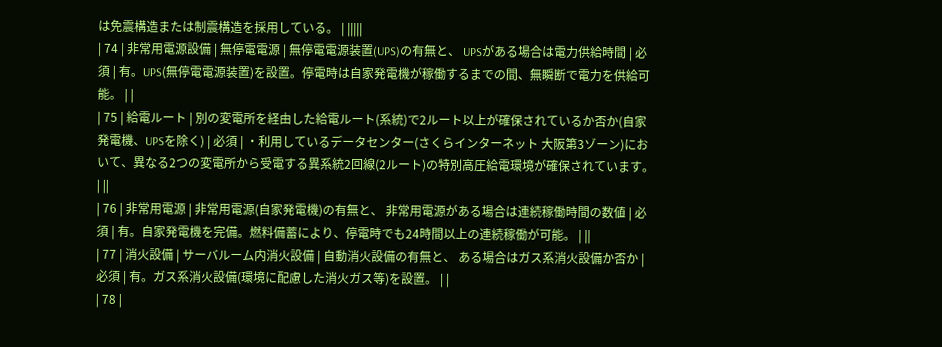は免震構造または制震構造を採用している。 | |||||
| 74 | 非常用電源設備 | 無停電電源 | 無停電電源装置(UPS)の有無と、 UPSがある場合は電力供給時間 | 必須 | 有。UPS(無停電電源装置)を設置。停電時は自家発電機が稼働するまでの間、無瞬断で電力を供給可能。 | |
| 75 | 給電ルート | 別の変電所を経由した給電ルート(系統)で2ルート以上が確保されているか否か(自家発電機、UPSを除く) | 必須 | ・利用しているデータセンター(さくらインターネット 大阪第3ゾーン)において、異なる2つの変電所から受電する異系統2回線(2ルート)の特別高圧給電環境が確保されています。 | ||
| 76 | 非常用電源 | 非常用電源(自家発電機)の有無と、 非常用電源がある場合は連続稼働時間の数値 | 必須 | 有。自家発電機を完備。燃料備蓄により、停電時でも24時間以上の連続稼働が可能。 | ||
| 77 | 消火設備 | サーバルーム内消火設備 | 自動消火設備の有無と、 ある場合はガス系消火設備か否か | 必須 | 有。ガス系消火設備(環境に配慮した消火ガス等)を設置。 | |
| 78 |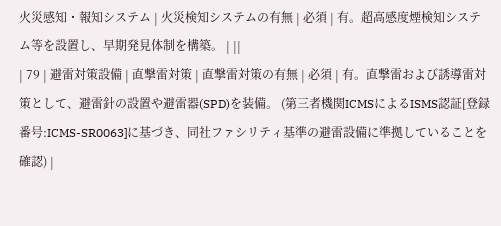火災感知・報知システム | 火災検知システムの有無 | 必須 | 有。超高感度煙検知システム等を設置し、早期発見体制を構築。 | ||
| 79 | 避雷対策設備 | 直撃雷対策 | 直撃雷対策の有無 | 必須 | 有。直撃雷および誘導雷対策として、避雷針の設置や避雷器(SPD)を装備。 (第三者機関ICMSによるISMS認証[登録番号:ICMS-SR0063]に基づき、同社ファシリティ基準の避雷設備に準拠していることを確認) |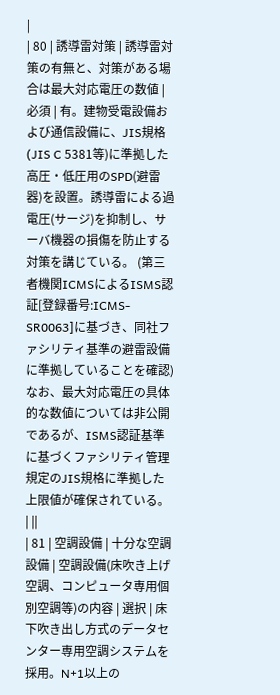|
| 80 | 誘導雷対策 | 誘導雷対策の有無と、対策がある場合は最大対応電圧の数値 | 必須 | 有。建物受電設備および通信設備に、JIS規格(JIS C 5381等)に準拠した高圧・低圧用のSPD(避雷器)を設置。誘導雷による過電圧(サージ)を抑制し、サーバ機器の損傷を防止する対策を講じている。 (第三者機関ICMSによるISMS認証[登録番号:ICMS-SR0063]に基づき、同社ファシリティ基準の避雷設備に準拠していることを確認) なお、最大対応電圧の具体的な数値については非公開であるが、ISMS認証基準に基づくファシリティ管理規定のJIS規格に準拠した上限値が確保されている。 | ||
| 81 | 空調設備 | 十分な空調設備 | 空調設備(床吹き上げ空調、コンピュータ専用個別空調等)の内容 | 選択 | 床下吹き出し方式のデータセンター専用空調システムを採用。N+1以上の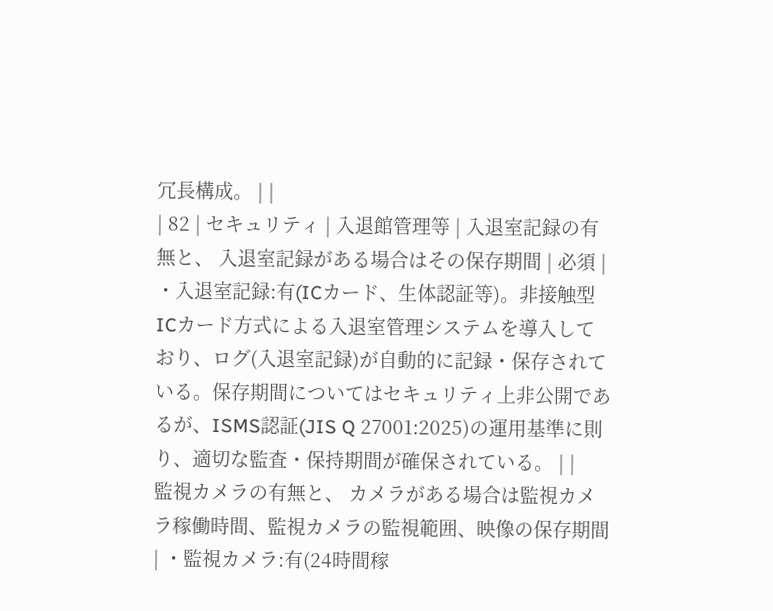冗長構成。 | |
| 82 | セキュリティ | 入退館管理等 | 入退室記録の有無と、 入退室記録がある場合はその保存期間 | 必須 | ・入退室記録:有(ICカード、生体認証等)。非接触型ICカード方式による入退室管理システムを導入しており、ログ(入退室記録)が自動的に記録・保存されている。保存期間についてはセキュリティ上非公開であるが、ISMS認証(JIS Q 27001:2025)の運用基準に則り、適切な監査・保持期間が確保されている。 | |
監視カメラの有無と、 カメラがある場合は監視カメラ稼働時間、監視カメラの監視範囲、映像の保存期間 | ・監視カメラ:有(24時間稼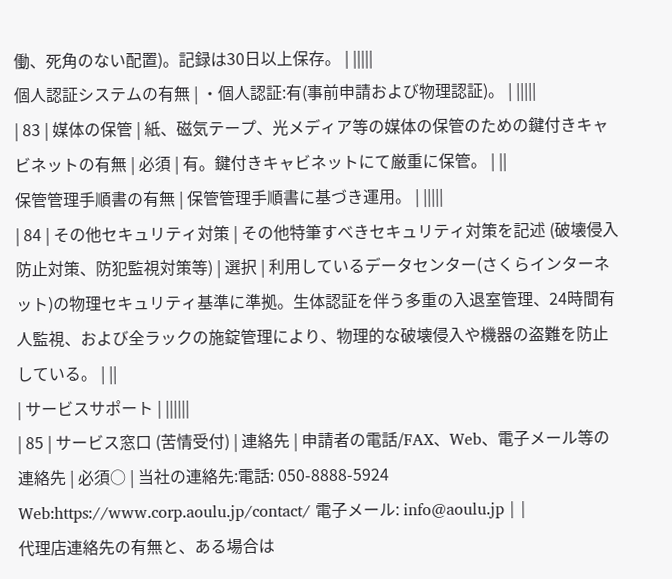働、死角のない配置)。記録は30日以上保存。 | |||||
個人認証システムの有無 | ・個人認証:有(事前申請および物理認証)。 | |||||
| 83 | 媒体の保管 | 紙、磁気テープ、光メディア等の媒体の保管のための鍵付きキャビネットの有無 | 必須 | 有。鍵付きキャビネットにて厳重に保管。 | ||
保管管理手順書の有無 | 保管管理手順書に基づき運用。 | |||||
| 84 | その他セキュリティ対策 | その他特筆すべきセキュリティ対策を記述 (破壊侵入防止対策、防犯監視対策等) | 選択 | 利用しているデータセンター(さくらインターネット)の物理セキュリティ基準に準拠。生体認証を伴う多重の入退室管理、24時間有人監視、および全ラックの施錠管理により、物理的な破壊侵入や機器の盗難を防止している。 | ||
| サービスサポート | ||||||
| 85 | サービス窓口 (苦情受付) | 連絡先 | 申請者の電話/FAX、Web、電子メール等の連絡先 | 必須○ | 当社の連絡先:電話: 050-8888-5924 Web:https://www.corp.aoulu.jp/contact/ 電子メール: info@aoulu.jp | |
代理店連絡先の有無と、ある場合は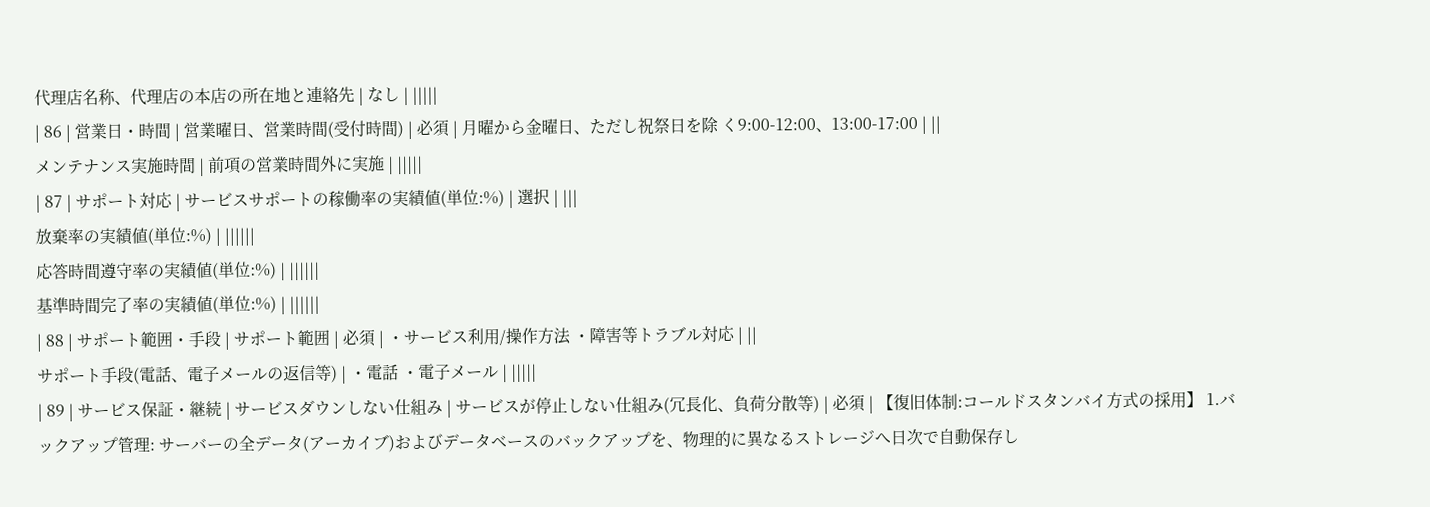代理店名称、代理店の本店の所在地と連絡先 | なし | |||||
| 86 | 営業日・時間 | 営業曜日、営業時間(受付時間) | 必須 | 月曜から金曜日、ただし祝祭日を除 く9:00-12:00、13:00-17:00 | ||
メンテナンス実施時間 | 前項の営業時間外に実施 | |||||
| 87 | サポート対応 | サービスサポートの稼働率の実績値(単位:%) | 選択 | |||
放棄率の実績値(単位:%) | ||||||
応答時間遵守率の実績値(単位:%) | ||||||
基準時間完了率の実績値(単位:%) | ||||||
| 88 | サポート範囲・手段 | サポート範囲 | 必須 | ・サービス利用/操作方法 ・障害等トラブル対応 | ||
サポート手段(電話、電子メールの返信等) | ・電話 ・電子メール | |||||
| 89 | サービス保証・継続 | サービスダウンしない仕組み | サービスが停止しない仕組み(冗長化、負荷分散等) | 必須 | 【復旧体制:コールドスタンバイ方式の採用】 1.バックアップ管理: サーバーの全データ(アーカイブ)およびデータベースのバックアップを、物理的に異なるストレージへ日次で自動保存し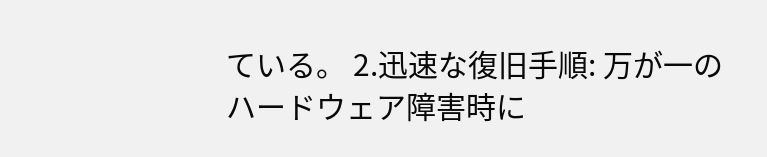ている。 2.迅速な復旧手順: 万が一のハードウェア障害時に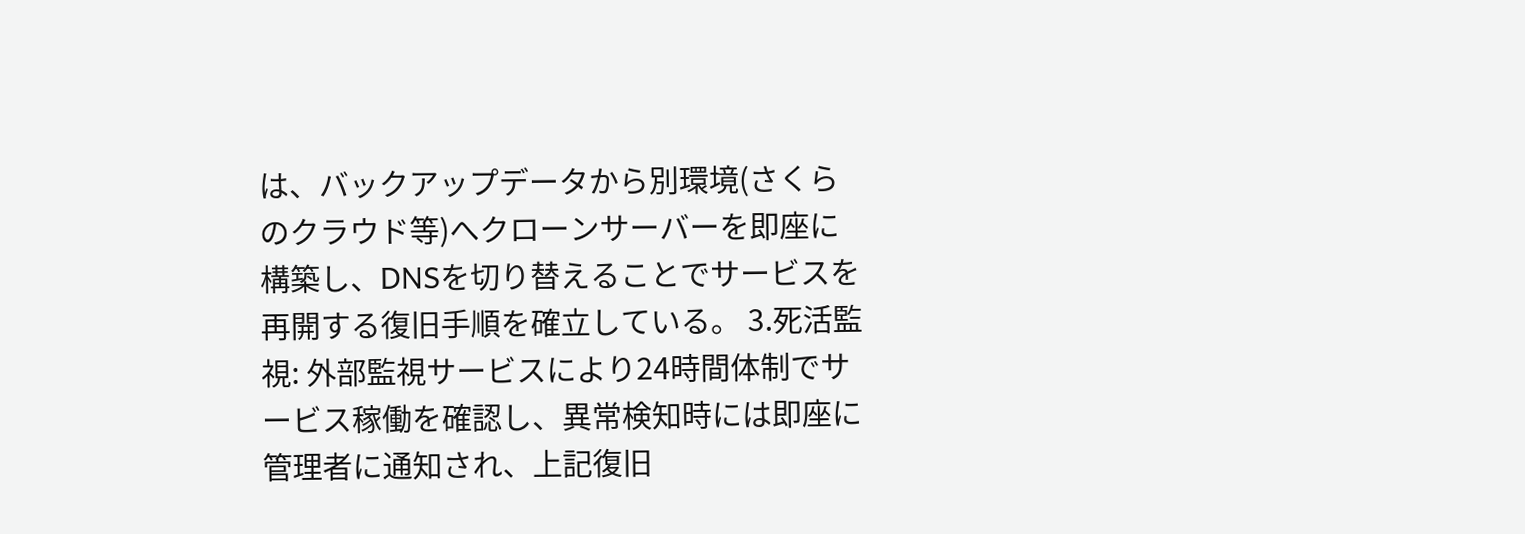は、バックアップデータから別環境(さくらのクラウド等)へクローンサーバーを即座に構築し、DNSを切り替えることでサービスを再開する復旧手順を確立している。 3.死活監視: 外部監視サービスにより24時間体制でサービス稼働を確認し、異常検知時には即座に管理者に通知され、上記復旧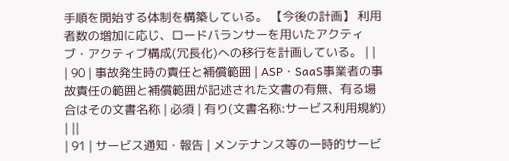手順を開始する体制を構築している。 【今後の計画】 利用者数の増加に応じ、ロードバランサーを用いたアクティブ・アクティブ構成(冗長化)への移行を計画している。 | |
| 90 | 事故発生時の責任と補償範囲 | ASP・SaaS事業者の事故責任の範囲と補償範囲が記述された文書の有無、有る場合はその文書名称 | 必須 | 有り(文書名称:サービス利用規約) | ||
| 91 | サービス通知・報告 | メンテナンス等の一時的サービ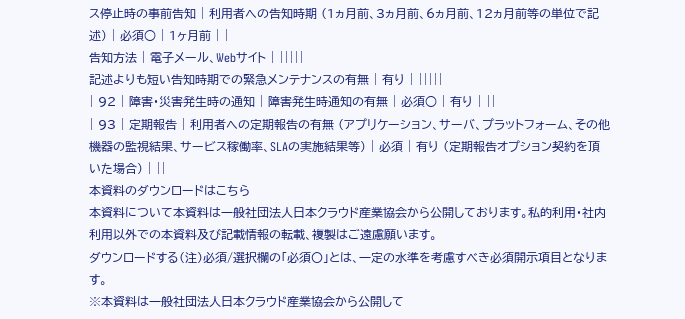ス停止時の事前告知 | 利用者への告知時期 (1ヵ月前、3ヵ月前、6ヵ月前、12ヵ月前等の単位で記述) | 必須○ | 1ヶ月前 | |
告知方法 | 電子メール、Webサイト | |||||
記述よりも短い告知時期での緊急メンテナンスの有無 | 有り | |||||
| 92 | 障害・災害発生時の通知 | 障害発生時通知の有無 | 必須○ | 有り | ||
| 93 | 定期報告 | 利用者への定期報告の有無 (アプリケーション、サーバ、プラットフォーム、その他機器の監視結果、サービス稼働率、SLAの実施結果等) | 必須 | 有り (定期報告オプション契約を頂いた場合) | ||
本資料のダウンロードはこちら
本資料について本資料は一般社団法人日本クラウド産業協会から公開しております。私的利用・社内利用以外での本資料及び記載情報の転載、複製はご遠慮願います。
ダウンロードする(注)必須/選択欄の「必須〇」とは、一定の水準を考慮すべき必須開示項目となります。
※本資料は一般社団法人日本クラウド産業協会から公開して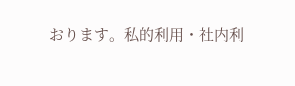おります。私的利用・社内利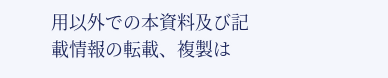用以外での本資料及び記載情報の転載、複製は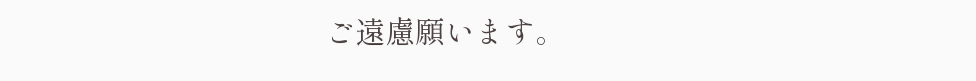ご遠慮願います。